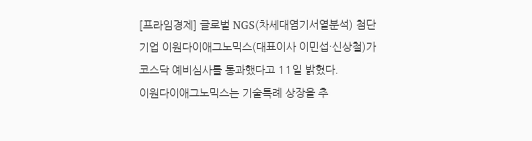[프라임경제] 글로벌 NGS(차세대염기서열분석) 첨단기업 이원다이애그노믹스(대표이사 이민섭·신상철)가 코스닥 예비심사를 통과했다고 11일 밝혔다.
이원다이애그노믹스는 기술특례 상장을 추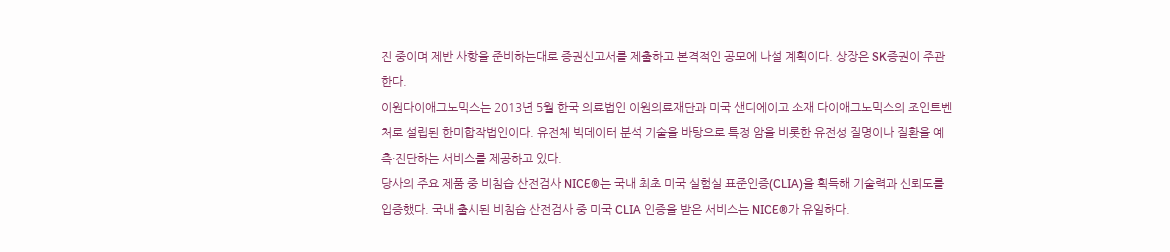진 중이며 제반 사항을 준비하는대로 증권신고서를 제출하고 본격적인 공모에 나설 계획이다. 상장은 SK증권이 주관한다.
이원다이애그노믹스는 2013년 5월 한국 의료법인 이원의료재단과 미국 샌디에이고 소재 다이애그노믹스의 조인트벤처로 설립된 한미합작법인이다. 유전체 빅데이터 분석 기술을 바탕으로 특정 암을 비롯한 유전성 질명이나 질환을 예측·진단하는 서비스를 제공하고 있다.
당사의 주요 제품 중 비침습 산전검사 NICE®는 국내 최초 미국 실험실 표준인증(CLIA)을 획득해 기술력과 신뢰도를 입증했다. 국내 출시된 비침습 산전검사 중 미국 CLIA 인증을 받은 서비스는 NICE®가 유일하다.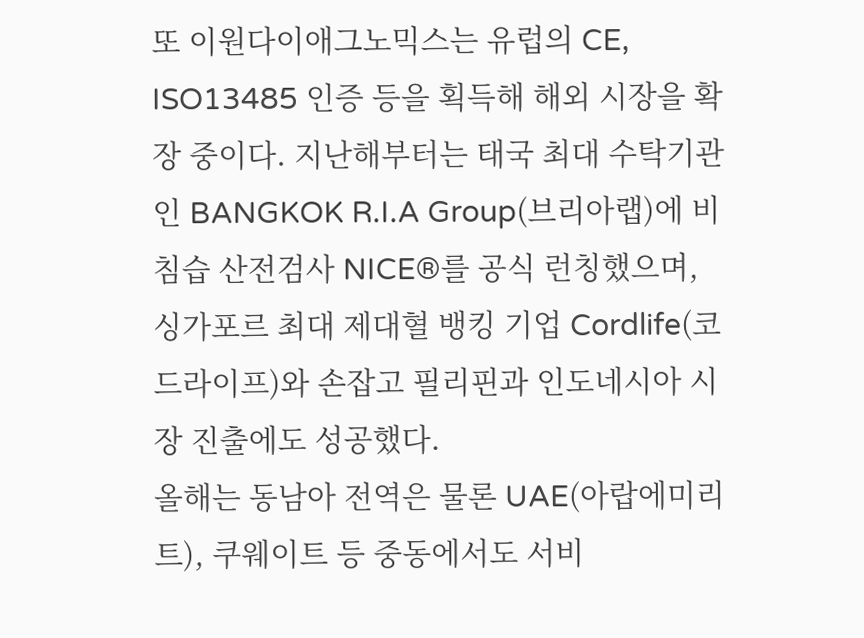또 이원다이애그노믹스는 유럽의 CE, ISO13485 인증 등을 획득해 해외 시장을 확장 중이다. 지난해부터는 태국 최대 수탁기관인 BANGKOK R.I.A Group(브리아랩)에 비침습 산전검사 NICE®를 공식 런칭했으며, 싱가포르 최대 제대혈 뱅킹 기업 Cordlife(코드라이프)와 손잡고 필리핀과 인도네시아 시장 진출에도 성공했다.
올해는 동남아 전역은 물론 UAE(아랍에미리트), 쿠웨이트 등 중동에서도 서비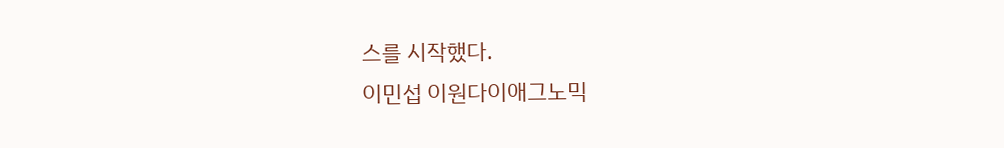스를 시작했다.
이민섭 이원다이애그노믹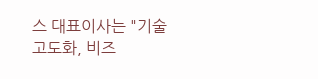스 대표이사는 "기술 고도화, 비즈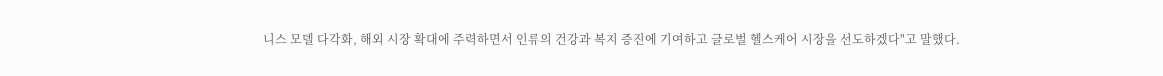니스 모델 다각화, 해외 시장 확대에 주력하면서 인류의 건강과 복지 증진에 기여하고 글로벌 헬스케어 시장을 선도하겠다"고 말했다.